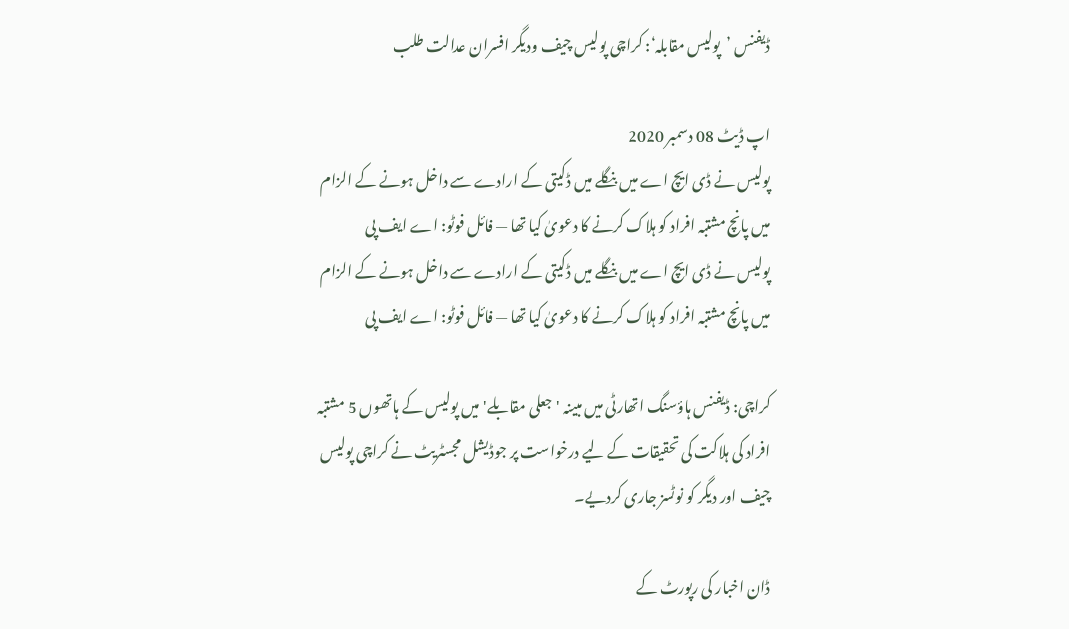ڈیفنس ’پولیس مقابلہ‘: کراچی پولیس چیف ودیگر افسران عدالت طلب

اپ ڈیٹ 08 دسمبر 2020
پولیس نے ڈی ایچ اے میں بنگلے میں ڈکیتی کے ارادے سے داخل ہونے کے الزام میں پانچ مشتبہ افراد کو ہلاک کرنے کا دعویٰ کیا تھا — فائل فوٹو: اے ایف پی
پولیس نے ڈی ایچ اے میں بنگلے میں ڈکیتی کے ارادے سے داخل ہونے کے الزام میں پانچ مشتبہ افراد کو ہلاک کرنے کا دعویٰ کیا تھا — فائل فوٹو: اے ایف پی

کراچی: ڈیفنس ہاؤسنگ اتھارٹی میں مبینہ 'جعلی مقابلے' میں پولیس کے ہاتھوں 5 مشتبہ افراد کی ہلاکت کی تحقیقات کے لیے درخواست پر جوڈیشل مجسٹریٹ نے کراچی پولیس چیف اور دیگر کو نوٹسز جاری کردیے۔

ڈان اخبار کی رپورٹ کے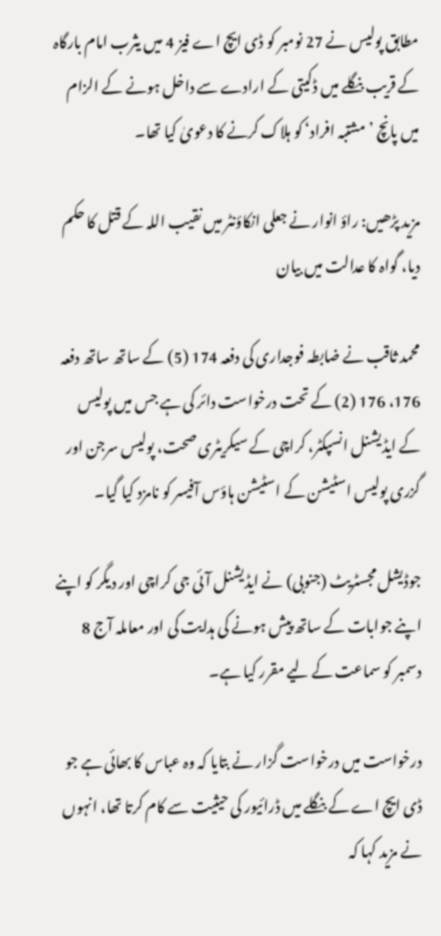مطابق پولیس نے 27 نومبر کو ڈی ایچ اے فیز 4 میں یثرب امام بارگاہ کے قریب بنگلے میں ڈکیتی کے ارادے سے داخل ہونے کے الزام میں پانچ ’مشتبہ افراد‘ کو ہلاک کرنے کا دعویٰ کیا تھا۔

مزید پڑھیں: راؤ انوار نے جعلی انکاؤنٹر میں نقیب اللہ کے قتل کا حکم دیا، گواہ کا عدالت میں بیان

محمد ثاقب نے ضابطہ فوجداری کی دفعہ 174 (5) کے ساتھ ساتھ دفعہ 176، 176 (2) کے تحت درخواست دائر کی ہے جس میں پولیس کے ایڈیشنل انسپکٹر، کراچی کے سیکریٹری صحت، پولیس سرجن اور گزری پولیس اسٹیشن کے اسٹیشن ہاؤس آفیسر کو نامزد کیا گیا۔

جوڈیشل مجسٹریٹ (جنوبی) نے ایڈیشنل آئی جی کراچی اور دیگر کو اپنے اپنے جوابات کے ساتھ پیش ہونے کی ہدایت کی اور معاملہ آج 8 دسمبر کو سماعت کے لیے مقرر کیا ہے۔

درخواست میں درخواست گزار نے بتایا کہ وہ عباس کا بھائی ہے جو ڈی ایچ اے کے بنگلے میں ڈرائیور کی حیثیت سے کام کرتا تھا، انہوں نے مزید کہا کہ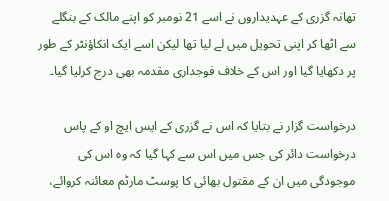تھانہ گزری کے عہدیداروں نے اسے 21 نومبر کو اپنے مالک کے بنگلے سے اٹھا کر اپنی تحویل میں لے لیا تھا لیکن اسے ایک انکاؤنٹر کے طور پر دکھایا گیا اور اس کے خلاف فوجداری مقدمہ بھی درج کرلیا گیا۔

درخواست گزار نے بتایا کہ اس نے گزری کے ایس ایچ او کے پاس درخواست دائر کی جس میں اس سے کہا گیا کہ وہ اس کی موجودگی میں ان کے مقتول بھائی کا پوسٹ مارٹم معائنہ کروائے،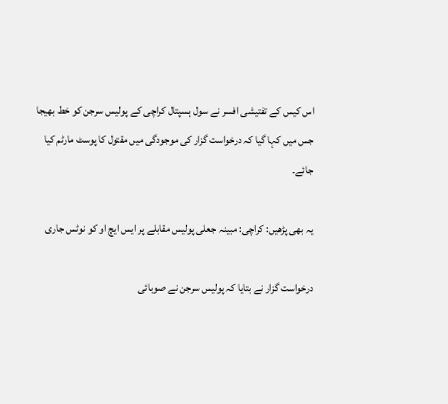اس کیس کے تفتیشی افسر نے سول ہسپتال کراچی کے پولیس سرجن کو خط بھیجا جس میں کہا گیا کہ درخواست گزار کی موجودگی میں مقتول کا پوسٹ مارٹم کیا جائے۔

یہ بھی پڑھیں: کراچی: مبینہ جعلی پولیس مقابلے پر ایس ایچ او کو نوٹس جاری

درخواست گزار نے بتایا کہ پولیس سرجن نے صوبائی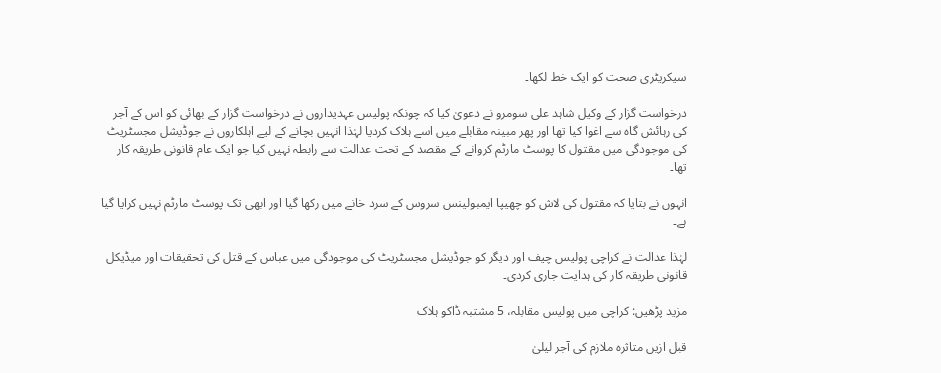سیکریٹری صحت کو ایک خط لکھا۔

درخواست گزار کے وکیل شاہد علی سومرو نے دعویٰ کیا کہ چونکہ پولیس عہدیداروں نے درخواست گزار کے بھائی کو اس کے آجر کی رہائش گاہ سے اغوا کیا تھا اور پھر مبینہ مقابلے میں اسے ہلاک کردیا لہٰذا انہیں بچانے کے لیے اہلکاروں نے جوڈیشل مجسٹریٹ کی موجودگی میں مقتول کا پوسٹ مارٹم کروانے کے مقصد کے تحت عدالت سے رابطہ نہیں کیا جو ایک عام قانونی طریقہ کار تھا۔

انہوں نے بتایا کہ مقتول کی لاش کو چھیپا ایمبولینس سروس کے سرد خانے میں رکھا گیا اور ابھی تک پوسٹ مارٹم نہیں کرایا گیا ہے۔

لہٰذا عدالت نے کراچی پولیس چیف اور دیگر کو جوڈیشل مجسٹریٹ کی موجودگی میں عباس کے قتل کی تحقیقات اور میڈیکل قانونی طریقہ کار کی ہدایت جاری کردی۔

مزید پڑھیں: کراچی میں پولیس مقابلہ، 5 مشتبہ ڈاکو ہلاک

قبل ازیں متاثرہ ملازم کی آجر لیلیٰ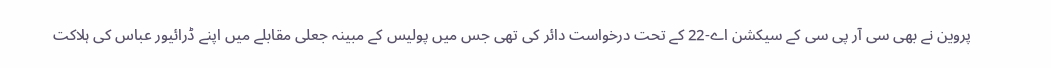پروین نے بھی سی آر پی سی کے سیکشن اے-22 کے تحت درخواست دائر کی تھی جس میں پولیس کے مبینہ جعلی مقابلے میں اپنے ڈرائیور عباس کی ہلاکت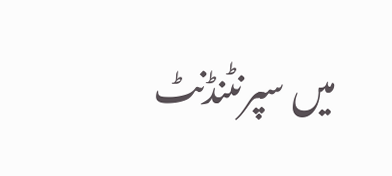میں سپرنٹنڈنٹ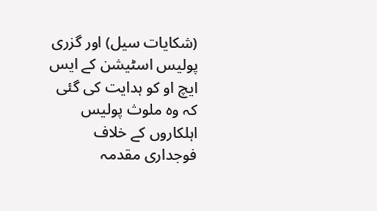(شکایات سیل) اور گزری پولیس اسٹیشن کے ایس ایچ او کو ہدایت کی گئی کہ وہ ملوث پولیس اہلکاروں کے خلاف فوجداری مقدمہ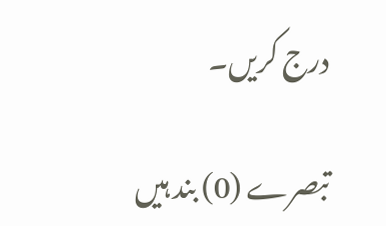درج کریں۔

تبصرے (0) بند ہیں